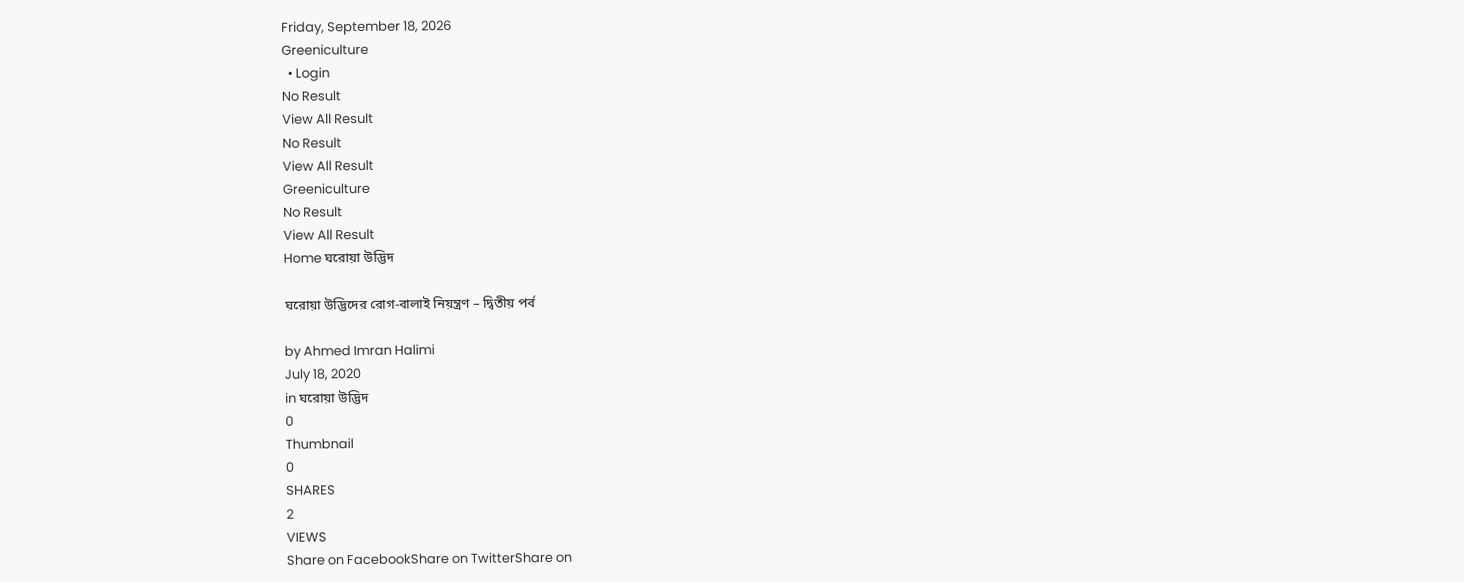Friday, September 18, 2026
Greeniculture
  • Login
No Result
View All Result
No Result
View All Result
Greeniculture
No Result
View All Result
Home ঘরোয়া উদ্ভিদ

ঘরোয়া উদ্ভিদের রোগ-বালাই নিয়ন্ত্রণ – দ্বিতীয় পর্ব

by Ahmed Imran Halimi
July 18, 2020
in ঘরোয়া উদ্ভিদ
0
Thumbnail
0
SHARES
2
VIEWS
Share on FacebookShare on TwitterShare on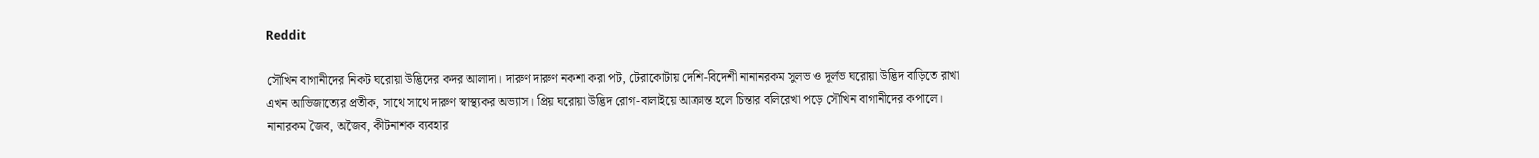Reddit

সৌখিন বাগানীদের নিকট ঘরোয়া উদ্ভিদের কদর আলাদা। দারুণ দারুণ নকশা করা পট, টেরাকোটায় দেশি-বিদেশী নানানরকম সুলভ ও দূর্লভ ঘরোয়া উদ্ভিদ বাড়িতে রাখা এখন আভিজাত্যের প্রতীক, সাথে সাথে দারুণ স্বাস্থ্যকর অভ্যাস। প্রিয় ঘরোয়া উদ্ভিদ রোগ-বালাইয়ে আক্রান্ত হলে চিন্তার বলিরেখা পড়ে সৌখিন বাগানীদের কপালে। নানারকম জৈব, অজৈব, কীটনাশক ব্যবহার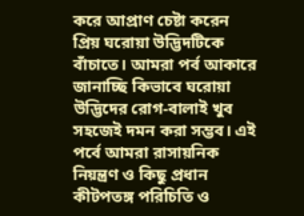করে আপ্রাণ চেষ্টা করেন প্রিয় ঘরোয়া উদ্ভিদটিকে বাঁচাতে। আমরা পর্ব আকারে জানাচ্ছি কিভাবে ঘরোয়া উদ্ভিদের রোগ-বালাই খুব সহজেই দমন করা সম্ভব। এই পর্বে আমরা রাসায়নিক নিয়ন্ত্রণ ও কিছু প্রধান কীটপতঙ্গ পরিচিতি ও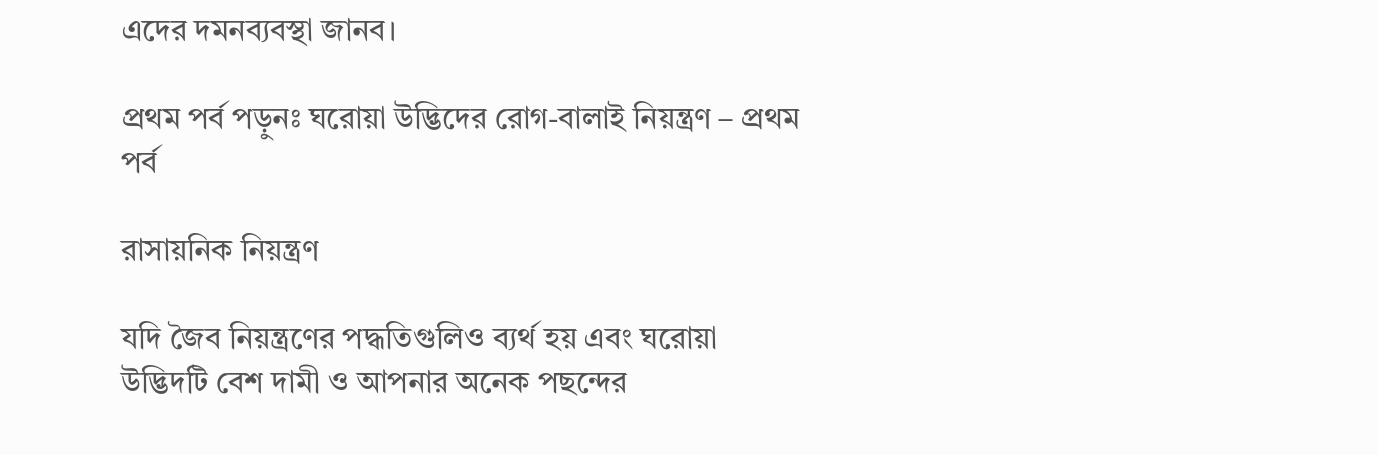এদের দমনব্যবস্থা জানব।

প্রথম পর্ব পড়ুনঃ ঘরোয়া উদ্ভিদের রোগ-বালাই নিয়ন্ত্রণ – প্রথম পর্ব

রাসায়নিক নিয়ন্ত্রণ

যদি জৈব নিয়ন্ত্রণের পদ্ধতিগুলিও ব্যর্থ হয় এবং ঘরোয়া উদ্ভিদটি বেশ দামী ও আপনার অনেক পছন্দের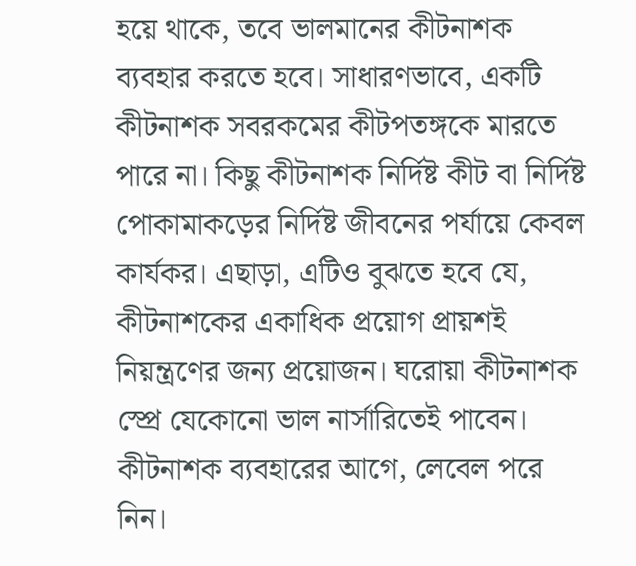হয়ে থাকে, তবে ভালমানের কীটনাশক ব্যবহার করতে হবে। সাধারণভাবে, একটি কীটনাশক সবরকমের কীটপতঙ্গকে মারতে পারে না। কিছু কীটনাশক নির্দিষ্ট কীট বা নির্দিষ্ট পোকামাকড়ের নির্দিষ্ট জীবনের পর্যায়ে কেবল কার্যকর। এছাড়া, এটিও বুঝতে হবে যে, কীটনাশকের একাধিক প্রয়োগ প্রায়শই নিয়ন্ত্রণের জন্য প্রয়োজন। ঘরোয়া কীটনাশক স্প্রে যেকোনো ভাল নার্সারিতেই পাবেন। কীটনাশক ব্যবহারের আগে, লেবেল পরে নিন।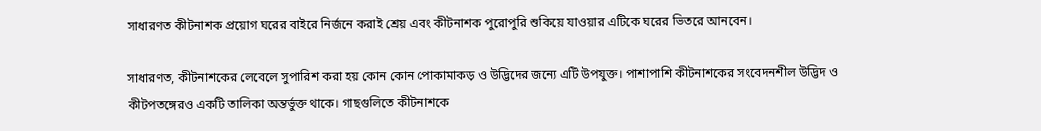সাধারণত কীটনাশক প্রয়োগ ঘরের বাইরে নির্জনে করাই শ্রেয় এবং কীটনাশক পুরোপুরি শুকিয়ে যাওয়ার এটিকে ঘরের ভিতরে আনবেন।

সাধারণত, কীটনাশকের লেবেলে সুপারিশ করা হয় কোন কোন পোকামাকড় ও উদ্ভিদের জন্যে এটি উপযুক্ত। পাশাপাশি কীটনাশকের সংবেদনশীল উদ্ভিদ ও কীটপতঙ্গেরও একটি তালিকা অন্তর্ভুক্ত থাকে। গাছগুলিতে কীটনাশকে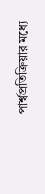পার্শ্বপ্রতিক্রিয়ার মধ্যে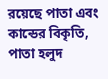রয়েছে পাতা এবং কান্ডের বিকৃতি, পাতা হলুদ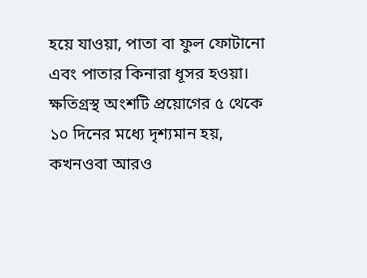হয়ে যাওয়া, পাতা বা ফুল ফোটানো এবং পাতার কিনারা ধূসর হওয়া। ক্ষতিগ্রস্থ অংশটি প্রয়োগের ৫ থেকে ১০ দিনের মধ্যে দৃশ্যমান হয়, কখনওবা আরও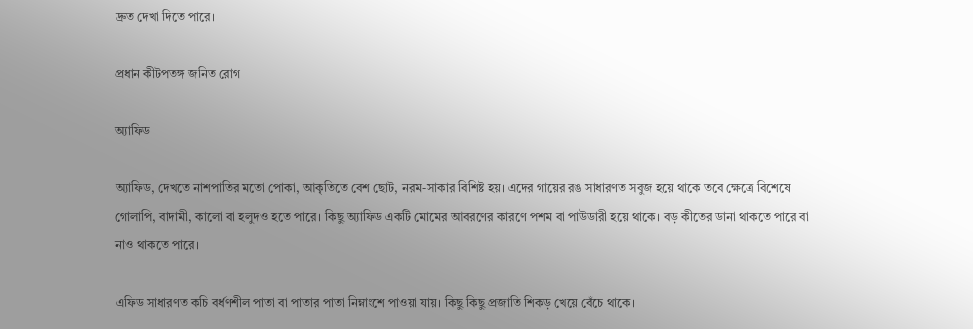দ্রুত দেখা দিতে পারে।

প্রধান কীটপতঙ্গ জনিত রোগ

অ্যাফিড

অ্যাফিড, দেখতে নাশপাতির মতো পোকা, আকৃতিতে বেশ ছোট, নরম-সাকার বিশিষ্ট হয়। এদের গায়ের রঙ সাধারণত সবুজ হয়ে থাকে তবে ক্ষেত্রে বিশেষে গোলাপি, বাদামী, কালো বা হলুদও হতে পারে। কিছু অ্যাফিড একটি মোমের আবরণের কারণে পশম বা পাউডারী হয়ে থাকে। বড় কীতের ডানা থাকতে পারে বা নাও থাকতে পারে।

এফিড সাধারণত কচি বর্ধণশীল পাতা বা পাতার পাতা নিম্নাংশে পাওয়া যায়। কিছু কিছু প্রজাতি শিকড় খেয়ে বেঁচে থাকে।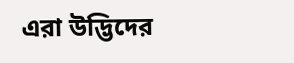এরা উদ্ভিদের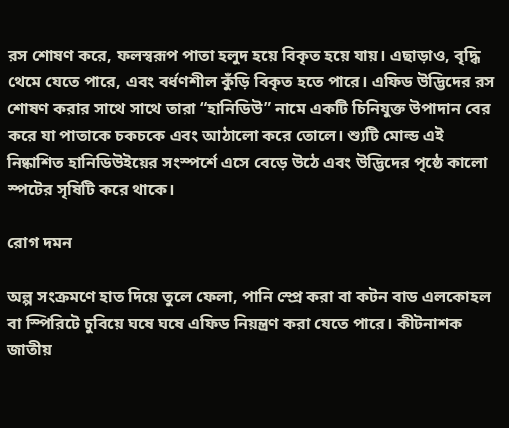রস শোষণ করে, ফলস্বরূপ পাতা হলুদ হয়ে বিকৃত হয়ে যায়। এছাড়াও, বৃদ্ধি থেমে যেতে পারে, এবং বর্ধণশীল কুঁড়ি বিকৃত হতে পারে। এফিড উদ্ভিদের রস শোষণ করার সাথে সাথে তারা “হানিডিউ” নামে একটি চিনিযুক্ত উপাদান বের করে যা পাতাকে চকচকে এবং আঠালো করে তোলে। শ্যুটি মোল্ড এই নিষ্কাশিত হানিডিউইয়ের সংস্পর্শে এসে বেড়ে উঠে এবং উদ্ভিদের পৃষ্ঠে কালো স্পটের সৃষিটি করে থাকে।

রোগ দমন

অল্প সংক্রমণে হাত দিয়ে তুলে ফেলা, পানি স্প্রে করা বা কটন বাড এলকোহল বা স্পিরিটে চুবিয়ে ঘষে ঘষে এফিড নিয়ন্ত্রণ করা যেতে পারে। কীটনাশক জাতীয়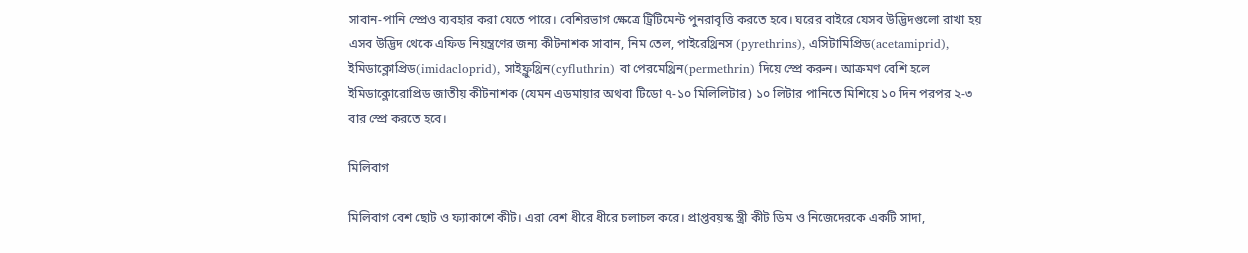সাবান-পানি স্প্রেও ব্যবহার করা যেতে পারে। বেশিরভাগ ক্ষেত্রে ট্রিটিমেন্ট পুনরাবৃত্তি করতে হবে। ঘরের বাইরে যেসব উদ্ভিদগুলো রাখা হয় এসব উদ্ভিদ থেকে এফিড নিয়ন্ত্রণের জন্য কীটনাশক সাবান, নিম তেল, পাইরেথ্রিনস (pyrethrins), এসিটামিপ্রিড(acetamiprid), ইমিডাক্লোপ্রিড(imidacloprid), সাইফ্লুথ্রিন(cyfluthrin) বা পেরমেথ্রিন(permethrin) দিয়ে স্প্রে করুন। আক্রমণ বেশি হলে ইমিডাক্লোরোপ্রিড জাতীয় কীটনাশক (যেমন এডমায়ার অথবা টিডো ৭-১০ মিলিলিটার) ১০ লিটার পানিতে মিশিয়ে ১০ দিন পরপর ২-৩ বার স্প্রে করতে হবে।

মিলিবাগ

মিলিবাগ বেশ ছোট ও ফ্যাকাশে কীট। এরা বেশ ধীরে ধীরে চলাচল করে। প্রাপ্তবয়স্ক স্ত্রী কীট ডিম ও নিজেদেরকে একটি সাদা,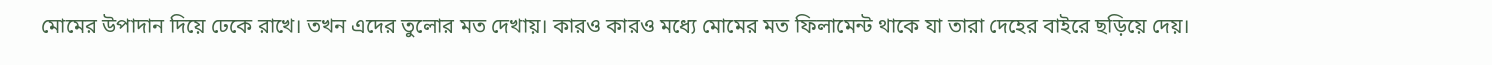মোমের উপাদান দিয়ে ঢেকে রাখে। তখন এদের তুলোর মত দেখায়। কারও কারও মধ্যে মোমের মত ফিলামেন্ট থাকে যা তারা দেহের বাইরে ছড়িয়ে দেয়।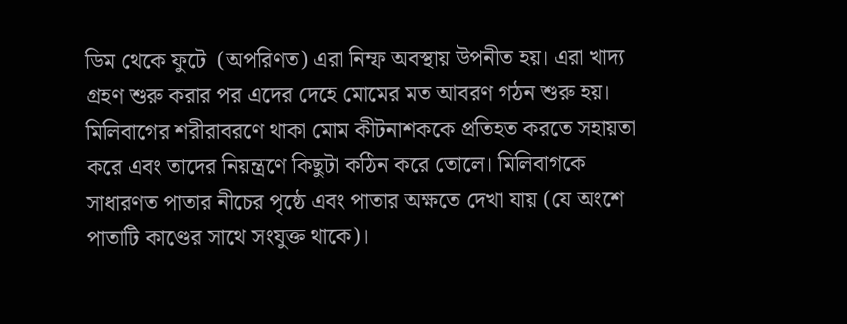ডিম থেকে ফুটে  (অপরিণত) এরা নিম্ফ অবস্থায় উপনীত হয়। এরা খাদ্য গ্রহণ শুরু করার পর এদের দেহে মোমের মত আবরণ গঠন শুরু হয়। মিলিবাগের শরীরাবরণে থাকা মোম কীটনাশককে প্রতিহত করতে সহায়তা করে এবং তাদের নিয়ন্ত্রণে কিছুটা কঠিন করে তোলে। মিলিবাগকে সাধারণত পাতার নীচের পৃষ্ঠে এবং পাতার অক্ষতে দেখা যায় (যে অংশে পাতাটি কাণ্ডের সাথে সংযুক্ত থাকে)।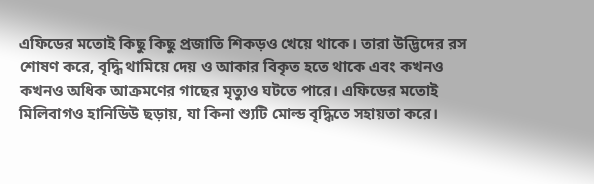এফিডের মতোই কিছু কিছু প্রজাতি শিকড়ও খেয়ে থাকে। তারা উদ্ভিদের রস শোষণ করে, বৃদ্ধি থামিয়ে দেয় ও আকার বিকৃত হতে থাকে এবং কখনও কখনও অধিক আক্রমণের গাছের মৃত্যুও ঘটতে পারে। এফিডের মতোই মিলিবাগও হানিডিউ ছড়ায়, যা কিনা শ্যুটি মোল্ড বৃদ্ধিতে সহায়তা করে।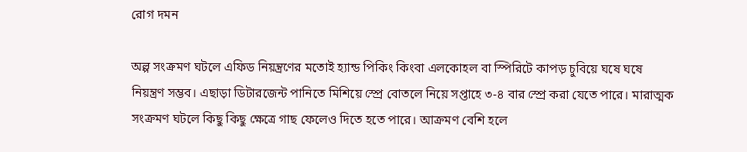রোগ দমন

অল্প সংক্রমণ ঘটলে এফিড নিয়ন্ত্রণের মতোই হ্যান্ড পিকিং কিংবা এলকোহল বা স্পিরিটে কাপড় চুবিয়ে ঘষে ঘষে নিয়ন্ত্রণ সম্ভব। এছাড়া ডিটারজেন্ট পানিতে মিশিয়ে স্প্রে বোতলে নিয়ে সপ্তাহে ৩-৪ বার স্প্রে করা যেতে পারে। মারাত্মক সংক্রমণ ঘটলে কিছু কিছু ক্ষেত্রে গাছ ফেলেও দিতে হতে পারে। আক্রমণ বেশি হলে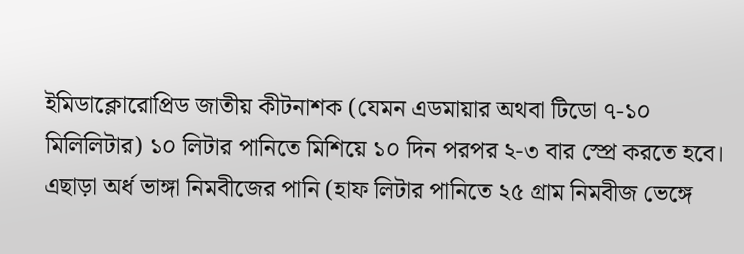ইমিডাক্লোরোপ্রিড জাতীয় কীটনাশক (যেমন এডমায়ার অথবা টিডো ৭-১০ মিলিলিটার) ১০ লিটার পানিতে মিশিয়ে ১০ দিন পরপর ২-৩ বার স্প্রে করতে হবে। এছাড়া অর্ধ ভাঙ্গা নিমবীজের পানি (হাফ লিটার পানিতে ২৫ গ্রাম নিমবীজ ভেঙ্গে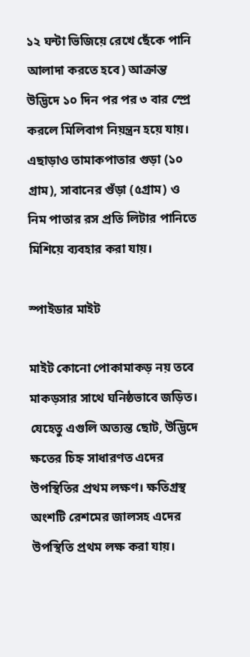১২ ঘন্টা ভিজিয়ে রেখে ছেঁকে পানি আলাদা করতে হবে) আক্রান্ত উদ্ভিদে ১০ দিন পর পর ৩ বার স্প্রে করলে মিলিবাগ নিয়ন্ত্রন হয়ে যায়। এছাড়াও তামাকপাতার গুড়া (১০ গ্রাম), সাবানের গুঁড়া (৫গ্রাম) ও নিম পাতার রস প্রতি লিটার পানিতে মিশিয়ে ব্যবহার করা যায়।

স্পাইডার মাইট

মাইট কোনো পোকামাকড় নয় তবে মাকড়সার সাথে ঘনিষ্ঠভাবে জড়িত। যেহেতু এগুলি অত্যন্ত ছোট, উদ্ভিদে ক্ষতের চিহ্ন সাধারণত এদের উপস্থিতির প্রথম লক্ষণ। ক্ষতিগ্রস্থ অংশটি রেশমের জালসহ এদের উপস্থিতি প্রথম লক্ষ করা যায়।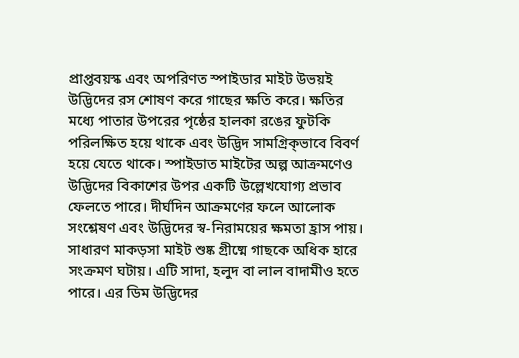প্রাপ্তবয়স্ক এবং অপরিণত স্পাইডার মাইট উভয়ই উদ্ভিদের রস শোষণ করে গাছের ক্ষতি করে। ক্ষতির মধ্যে পাতার উপরের পৃষ্ঠের হালকা রঙের ফুটকি পরিলক্ষিত হয়ে থাকে এবং উদ্ভিদ সামগ্রিক্ভাবে বিবর্ণ হয়ে যেতে থাকে। স্পাইডাত মাইটের অল্প আক্রমণেও উদ্ভিদের বিকাশের উপর একটি উল্লেখযোগ্য প্রভাব ফেলতে পারে। দীর্ঘদিন আক্রমণের ফলে আলোক সংশ্লেষণ এবং উদ্ভিদের স্ব-নিরাময়ের ক্ষমতা হ্রাস পায়। সাধারণ মাকড়সা মাইট শুষ্ক গ্রীষ্মে গাছকে অধিক হারে সংক্রমণ ঘটায়। এটি সাদা, হলুদ বা লাল বাদামীও হতে পারে। এর ডিম উদ্ভিদের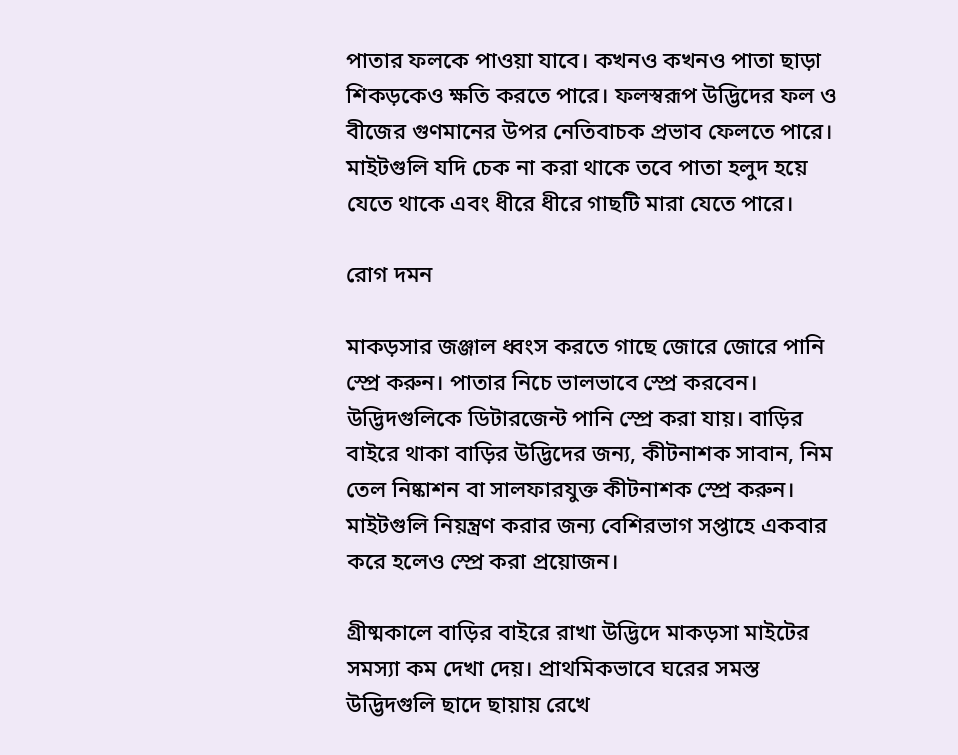পাতার ফলকে পাওয়া যাবে। কখনও কখনও পাতা ছাড়া শিকড়কেও ক্ষতি করতে পারে। ফলস্বরূপ উদ্ভিদের ফল ও বীজের গুণমানের উপর নেতিবাচক প্রভাব ফেলতে পারে।  মাইটগুলি যদি চেক না করা থাকে তবে পাতা হলুদ হয়ে যেতে থাকে এবং ধীরে ধীরে গাছটি মারা যেতে পারে।

রোগ দমন

মাকড়সার জঞ্জাল ধ্বংস করতে গাছে জোরে জোরে পানি স্প্রে করুন। পাতার নিচে ভালভাবে স্প্রে করবেন। উদ্ভিদগুলিকে ডিটারজেন্ট পানি স্প্রে করা যায়। বাড়ির বাইরে থাকা বাড়ির উদ্ভিদের জন্য, কীটনাশক সাবান, নিম তেল নিষ্কাশন বা সালফারযুক্ত কীটনাশক স্প্রে করুন। মাইটগুলি নিয়ন্ত্রণ করার জন্য বেশিরভাগ সপ্তাহে একবার করে হলেও স্প্রে করা প্রয়োজন।

গ্রীষ্মকালে বাড়ির বাইরে রাখা উদ্ভিদে মাকড়সা মাইটের সমস্যা কম দেখা দেয়। প্রাথমিকভাবে ঘরের সমস্ত উদ্ভিদগুলি ছাদে ছায়ায় রেখে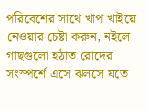পরিবেশের সাথে খাপ খাইয়ে নেওয়ার চেষ্টা করুন, নইলে গাছগুলো হঠাত রোদের সংস্পর্শে এসে ঝলসে যতে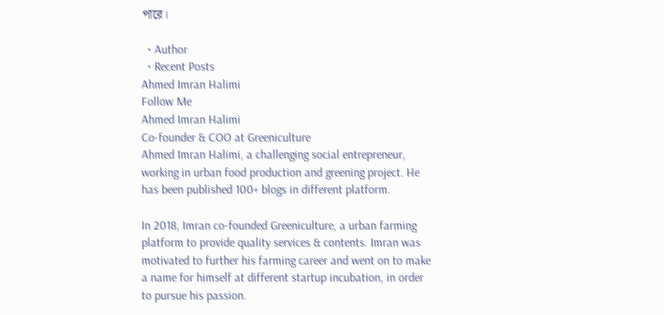পারে।

  • Author
  • Recent Posts
Ahmed Imran Halimi
Follow Me
Ahmed Imran Halimi
Co-founder & COO at Greeniculture
Ahmed Imran Halimi, a challenging social entrepreneur, working in urban food production and greening project. He has been published 100+ blogs in different platform.

In 2018, Imran co-founded Greeniculture, a urban farming platform to provide quality services & contents. Imran was motivated to further his farming career and went on to make a name for himself at different startup incubation, in order to pursue his passion.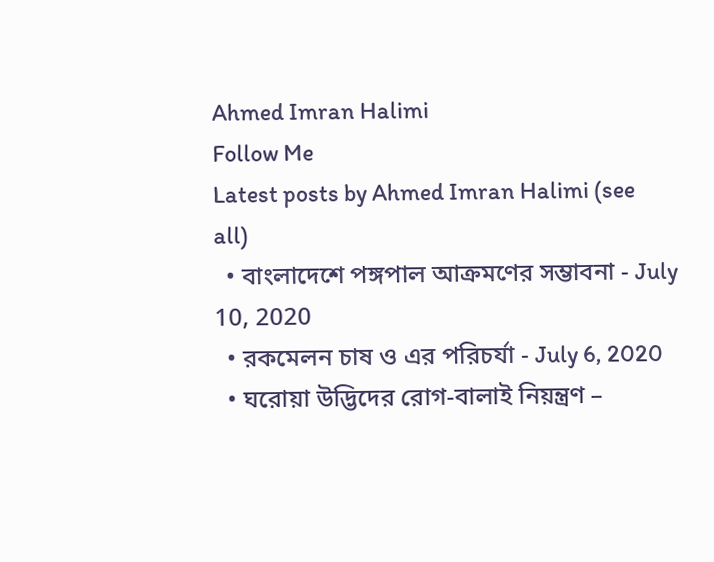Ahmed Imran Halimi
Follow Me
Latest posts by Ahmed Imran Halimi (see all)
  • বাংলাদেশে পঙ্গপাল আক্রমণের সম্ভাবনা - July 10, 2020
  • রকমেলন চাষ ও এর পরিচর্যা - July 6, 2020
  • ঘরোয়া উদ্ভিদের রোগ-বালাই নিয়ন্ত্রণ –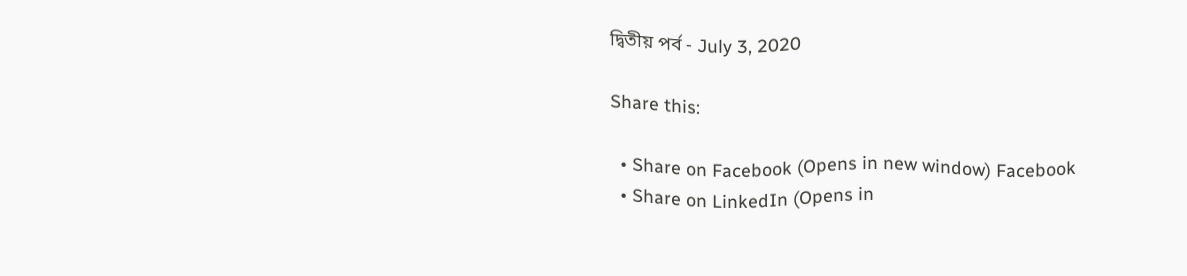দ্বিতীয় পর্ব - July 3, 2020

Share this:

  • Share on Facebook (Opens in new window) Facebook
  • Share on LinkedIn (Opens in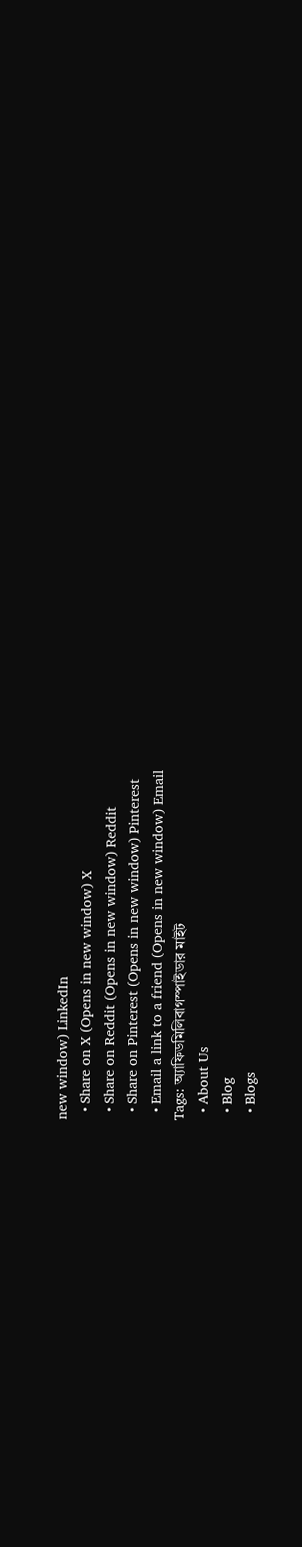new window) LinkedIn
  • Share on X (Opens in new window) X
  • Share on Reddit (Opens in new window) Reddit
  • Share on Pinterest (Opens in new window) Pinterest
  • Email a link to a friend (Opens in new window) Email
Tags: অ্যাফিডমিলিবাগস্পাইডার মাইট
  • About Us
  • Blog
  • Blogs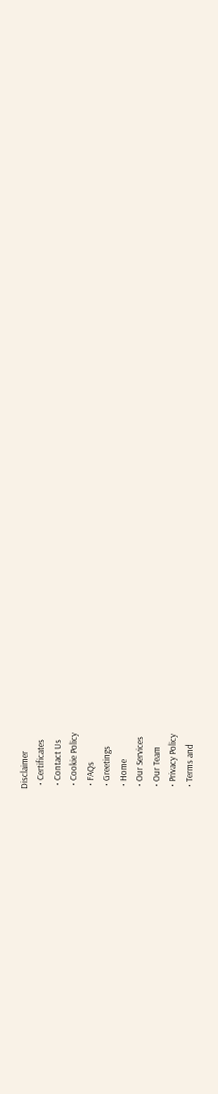Disclaimer
  • Certificates
  • Contact Us
  • Cookie Policy
  • FAQs
  • Greetings
  • Home
  • Our Services
  • Our Team
  • Privacy Policy
  • Terms and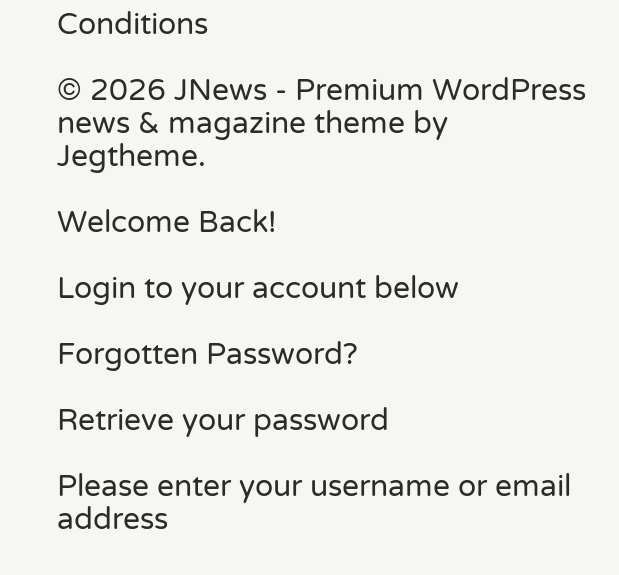Conditions

© 2026 JNews - Premium WordPress news & magazine theme by Jegtheme.

Welcome Back!

Login to your account below

Forgotten Password?

Retrieve your password

Please enter your username or email address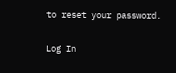to reset your password.

Log In